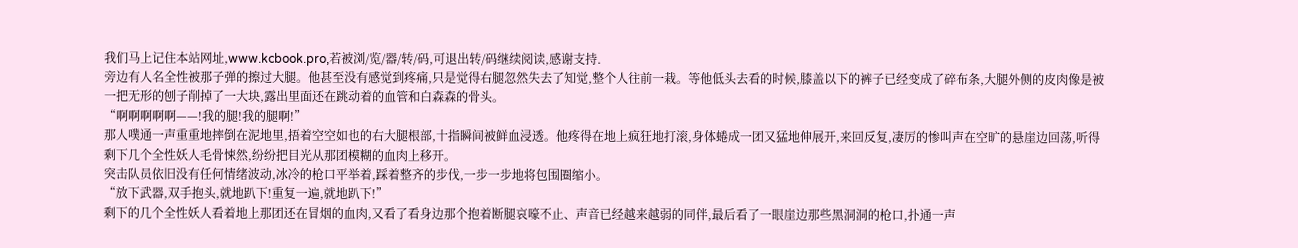我们马上记住本站网址,www.kcbook.pro,若被浏/览/器/转/码,可退出转/码继续阅读,感谢支持.
旁边有人名全性被那子弹的擦过大腿。他甚至没有感觉到疼痛,只是觉得右腿忽然失去了知觉,整个人往前一栽。等他低头去看的时候,膝盖以下的裤子已经变成了碎布条,大腿外侧的皮肉像是被一把无形的刨子削掉了一大块,露出里面还在跳动着的血管和白森森的骨头。
“啊啊啊啊啊——!我的腿!我的腿啊!”
那人噗通一声重重地摔倒在泥地里,捂着空空如也的右大腿根部,十指瞬间被鲜血浸透。他疼得在地上疯狂地打滚,身体蜷成一团又猛地伸展开,来回反复,凄厉的惨叫声在空旷的悬崖边回荡,听得剩下几个全性妖人毛骨悚然,纷纷把目光从那团模糊的血肉上移开。
突击队员依旧没有任何情绪波动,冰冷的枪口平举着,踩着整齐的步伐,一步一步地将包围圈缩小。
“放下武器,双手抱头,就地趴下!重复一遍,就地趴下!”
剩下的几个全性妖人看着地上那团还在冒烟的血肉,又看了看身边那个抱着断腿哀嚎不止、声音已经越来越弱的同伴,最后看了一眼崖边那些黑洞洞的枪口,扑通一声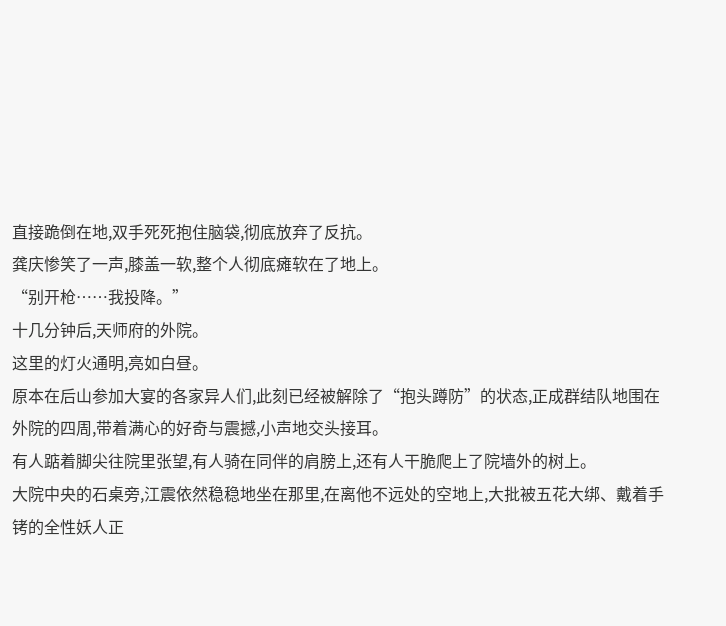直接跪倒在地,双手死死抱住脑袋,彻底放弃了反抗。
龚庆惨笑了一声,膝盖一软,整个人彻底瘫软在了地上。
“别开枪……我投降。”
十几分钟后,天师府的外院。
这里的灯火通明,亮如白昼。
原本在后山参加大宴的各家异人们,此刻已经被解除了“抱头蹲防”的状态,正成群结队地围在外院的四周,带着满心的好奇与震撼,小声地交头接耳。
有人踮着脚尖往院里张望,有人骑在同伴的肩膀上,还有人干脆爬上了院墙外的树上。
大院中央的石桌旁,江震依然稳稳地坐在那里,在离他不远处的空地上,大批被五花大绑、戴着手铐的全性妖人正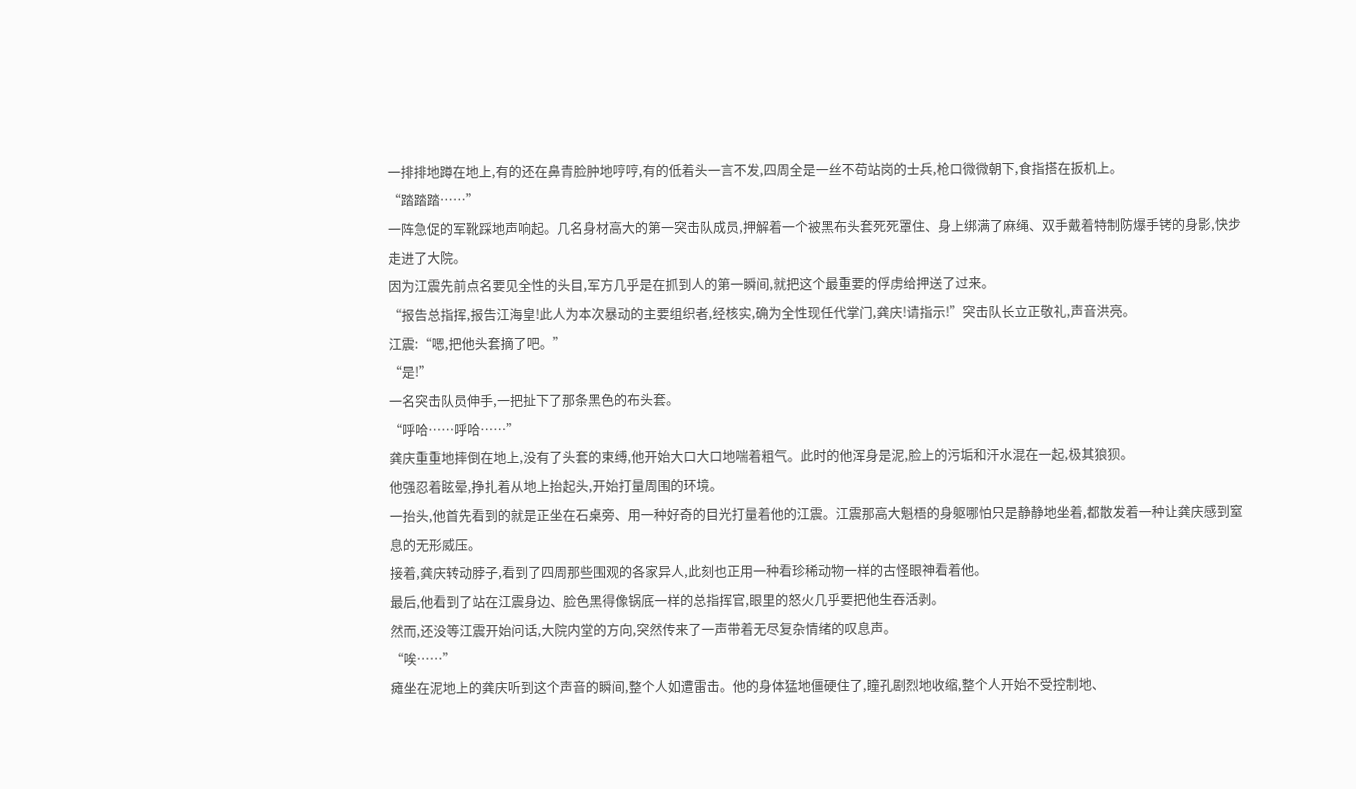一排排地蹲在地上,有的还在鼻青脸肿地哼哼,有的低着头一言不发,四周全是一丝不苟站岗的士兵,枪口微微朝下,食指搭在扳机上。
“踏踏踏……”
一阵急促的军靴踩地声响起。几名身材高大的第一突击队成员,押解着一个被黑布头套死死罩住、身上绑满了麻绳、双手戴着特制防爆手铐的身影,快步走进了大院。
因为江震先前点名要见全性的头目,军方几乎是在抓到人的第一瞬间,就把这个最重要的俘虏给押送了过来。
“报告总指挥,报告江海皇!此人为本次暴动的主要组织者,经核实,确为全性现任代掌门,龚庆!请指示!”突击队长立正敬礼,声音洪亮。
江震:“嗯,把他头套摘了吧。”
“是!”
一名突击队员伸手,一把扯下了那条黑色的布头套。
“呼哈……呼哈……”
龚庆重重地摔倒在地上,没有了头套的束缚,他开始大口大口地喘着粗气。此时的他浑身是泥,脸上的污垢和汗水混在一起,极其狼狈。
他强忍着眩晕,挣扎着从地上抬起头,开始打量周围的环境。
一抬头,他首先看到的就是正坐在石桌旁、用一种好奇的目光打量着他的江震。江震那高大魁梧的身躯哪怕只是静静地坐着,都散发着一种让龚庆感到窒息的无形威压。
接着,龚庆转动脖子,看到了四周那些围观的各家异人,此刻也正用一种看珍稀动物一样的古怪眼神看着他。
最后,他看到了站在江震身边、脸色黑得像锅底一样的总指挥官,眼里的怒火几乎要把他生吞活剥。
然而,还没等江震开始问话,大院内堂的方向,突然传来了一声带着无尽复杂情绪的叹息声。
“唉……”
瘫坐在泥地上的龚庆听到这个声音的瞬间,整个人如遭雷击。他的身体猛地僵硬住了,瞳孔剧烈地收缩,整个人开始不受控制地、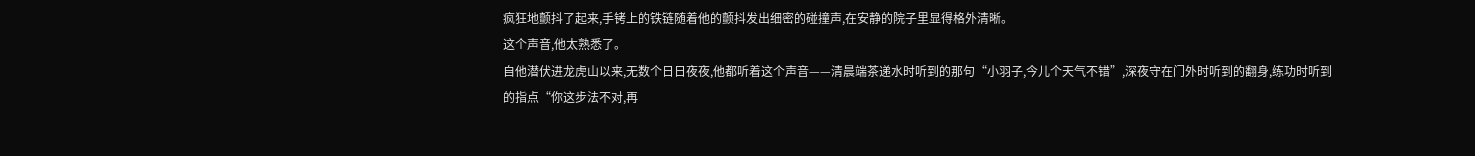疯狂地颤抖了起来,手铐上的铁链随着他的颤抖发出细密的碰撞声,在安静的院子里显得格外清晰。
这个声音,他太熟悉了。
自他潜伏进龙虎山以来,无数个日日夜夜,他都听着这个声音——清晨端茶递水时听到的那句“小羽子,今儿个天气不错”,深夜守在门外时听到的翻身,练功时听到的指点“你这步法不对,再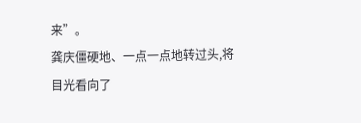来”。
龚庆僵硬地、一点一点地转过头,将目光看向了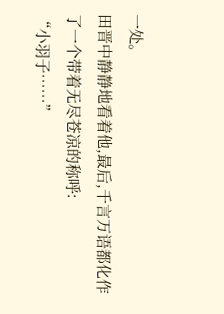一处。
田晋中静静地看着他,最后,千言万语都化作了一个带着无尽苍凉的称呼:
“小羽子……”